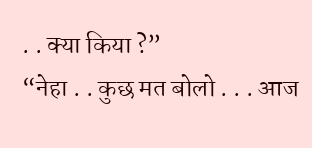. . क्या किया ?”
“नेहा . . कुछ मत बोलो . . . आज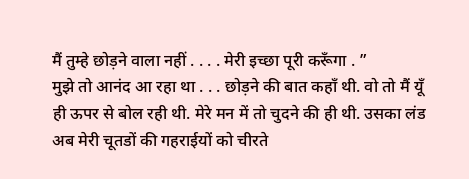मैं तुम्हे छोड़ने वाला नहीं . . . . मेरी इच्छा पूरी करूँगा . ”
मुझे तो आनंद आ रहा था . . . छोड़ने की बात कहाँ थी. वो तो मैं यूँ ही ऊपर से बोल रही थी. मेरे मन में तो चुदने की ही थी. उसका लंड अब मेरी चूतडों की गहराईयों को चीरते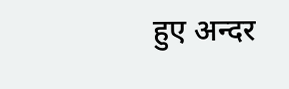हुए अन्दर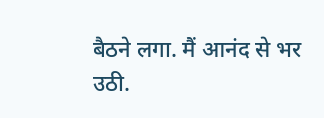बैठने लगा. मैं आनंद से भर उठी.